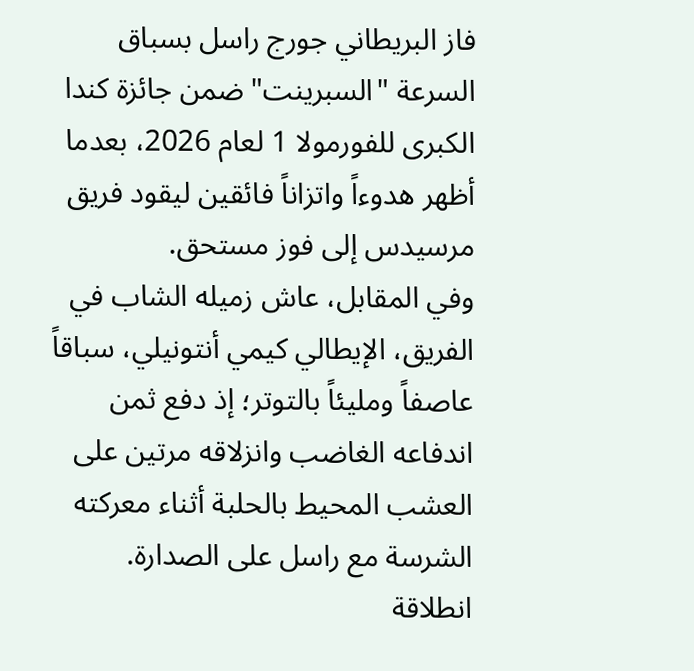فاز البريطاني جورج راسل بسباق السرعة "السبرينت" ضمن جائزة كندا الكبرى للفورمولا 1 لعام 2026، بعدما أظهر هدوءاً واتزاناً فائقين ليقود فريق مرسيدس إلى فوز مستحق.
وفي المقابل، عاش زميله الشاب في الفريق، الإيطالي كيمي أنتونيلي، سباقاً عاصفاً ومليئاً بالتوتر؛ إذ دفع ثمن اندفاعه الغاضب وانزلاقه مرتين على العشب المحيط بالحلبة أثناء معركته الشرسة مع راسل على الصدارة.
انطلاقة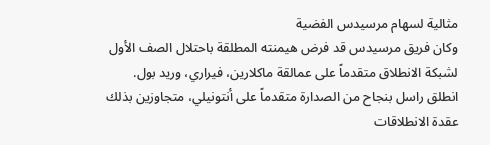مثالية لسهام مرسيدس الفضية
وكان فريق مرسيدس قد فرض هيمنته المطلقة باحتلال الصف الأول لشبكة الانطلاق متقدماً على عمالقة ماكلارين، فيراري، وريد بول.
انطلق راسل بنجاح من الصدارة متقدماً على أنتونيلي، متجاوزين بذلك عقدة الانطلاقات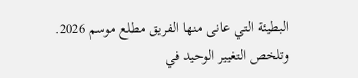البطيئة التي عانى منها الفريق مطلع موسم 2026.
وتلخص التغيير الوحيد في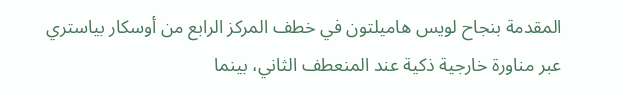المقدمة بنجاح لويس هاميلتون في خطف المركز الرابع من أوسكار بياستري عبر مناورة خارجية ذكية عند المنعطف الثاني، بينما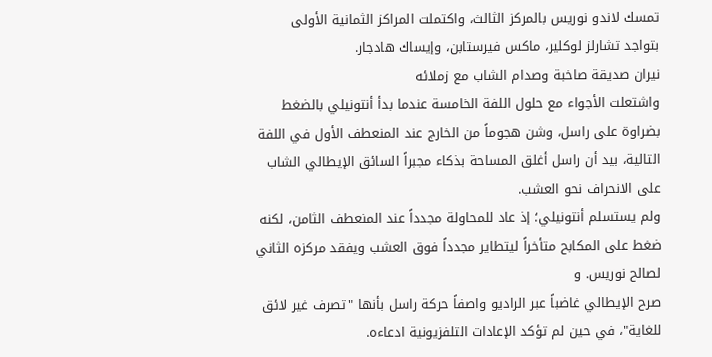تمسك لاندو نوريس بالمركز الثالث، واكتملت المراكز الثمانية الأولى بتواجد تشارلز لوكلير، ماكس فيرستابن، وإيساك هادجار.
نيران صديقة صاخبة وصدام الشاب مع زملائه
واشتعلت الأجواء مع حلول اللفة الخامسة عندما بدأ أنتونيلي بالضغط بضراوة على راسل، وشن هجوماً من الخارج عند المنعطف الأول في اللفة التالية، بيد أن راسل أغلق المساحة بذكاء مجبراً السائق الإيطالي الشاب على الانحراف نحو العشب.
ولم يستسلم أنتونيلي؛ إذ عاد للمحاولة مجدداً عند المنعطف الثامن، لكنه ضغط على المكابح متأخراً ليتطاير مجدداً فوق العشب ويفقد مركزه الثاني لصالح نوريس. و
صرح الإيطالي غاضباً عبر الراديو واصفاً حركة راسل بأنها "تصرف غير لائق للغاية"، في حين لم تؤكد الإعادات التلفزيونية ادعاءه.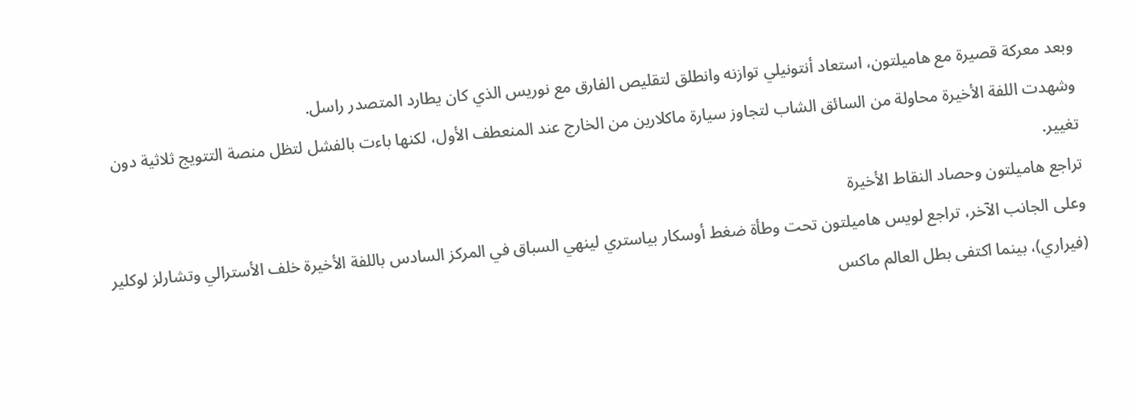وبعد معركة قصيرة مع هاميلتون، استعاد أنتونيلي توازنه وانطلق لتقليص الفارق مع نوريس الذي كان يطارد المتصدر راسل.
وشهدت اللفة الأخيرة محاولة من السائق الشاب لتجاوز سيارة ماكلارين من الخارج عند المنعطف الأول، لكنها باءت بالفشل لتظل منصة التتويج ثلاثية دون تغيير.
تراجع هاميلتون وحصاد النقاط الأخيرة
وعلى الجانب الآخر، تراجع لويس هاميلتون تحت وطأة ضغط أوسكار بياستري لينهي السباق في المركز السادس باللفة الأخيرة خلف الأسترالي وتشارلز لوكلير (فيراري)، بينما اكتفى بطل العالم ماكس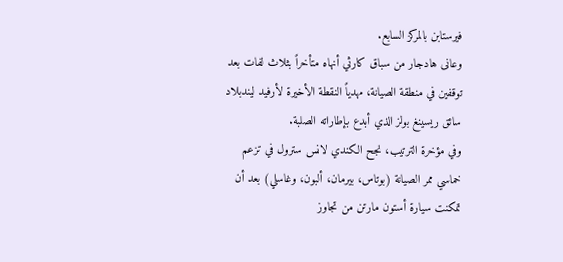فيرستابن بالمركز السابع.
وعانى هادجار من سباق كارثي أنهاه متأخراً بثلاث لفات بعد توقفين في منطقة الصيانة، مهدياً النقطة الأخيرة لأرفيد ليندبلاد سائق ريسينغ بولز الذي أبدع بإطاراته الصلبة.
وفي مؤخرة الترتيب، نجح الكندي لانس سترول في تزعم خماسي ممر الصيانة (بوتاس، بيرمان، ألبون، وغاسلي) بعد أن تمكنت سيارة أستون مارتن من تجاوز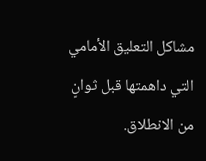مشاكل التعليق الأمامي التي داهمتها قبل ثوانٍ من الانطلاق.